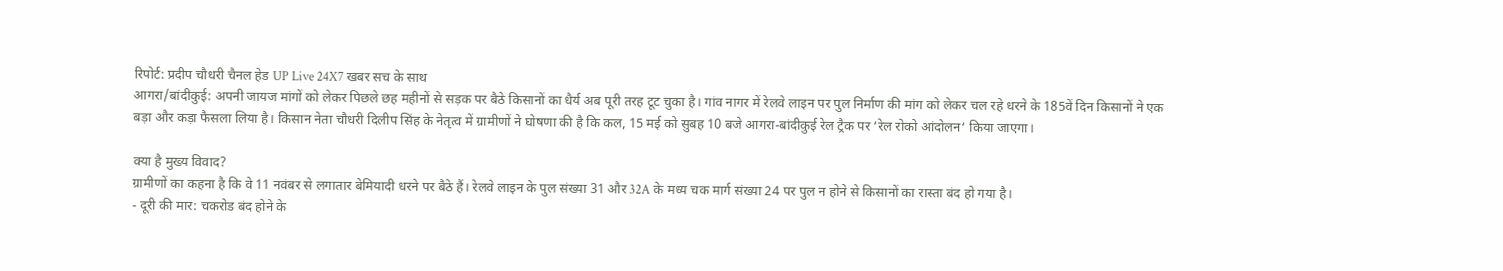रिपोर्ट: प्रदीप चौधरी चैनल हेड UP Live 24X7 खबर सच के साथ
आगरा/बांदीकुई: अपनी जायज मांगों को लेकर पिछले छह महीनों से सड़क पर बैठे किसानों का धैर्य अब पूरी तरह टूट चुका है। गांव नागर में रेलवे लाइन पर पुल निर्माण की मांग को लेकर चल रहे धरने के 185वें दिन किसानों ने एक बड़ा और कड़ा फैसला लिया है। किसान नेता चौधरी दिलीप सिंह के नेतृत्व में ग्रामीणों ने घोषणा की है कि कल, 15 मई को सुबह 10 बजे आगरा-बांदीकुई रेल ट्रैक पर ‘रेल रोको आंदोलन‘ किया जाएगा।

क्या है मुख्य विवाद?
ग्रामीणों का कहना है कि वे 11 नवंबर से लगातार बेमियादी धरने पर बैठे हैं। रेलवे लाइन के पुल संख्या 31 और 32A के मध्य चक मार्ग संख्या 24 पर पुल न होने से किसानों का रास्ता बंद हो गया है।
- दूरी की मार: चकरोड बंद होने के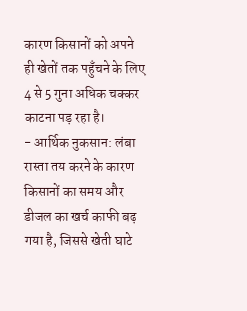कारण किसानों को अपने ही खेतों तक पहुँचने के लिए 4 से 5 गुना अधिक चक्कर काटना पड़ रहा है।
- आर्थिक नुकसान: लंबा रास्ता तय करने के कारण किसानों का समय और डीजल का खर्च काफी बढ़ गया है, जिससे खेती घाटे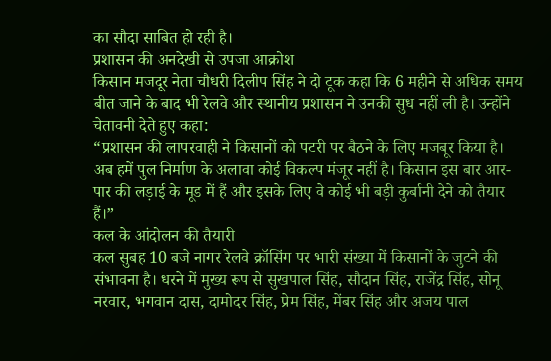का सौदा साबित हो रही है।
प्रशासन की अनदेखी से उपजा आक्रोश
किसान मजदूर नेता चौधरी दिलीप सिंह ने दो टूक कहा कि 6 महीने से अधिक समय बीत जाने के बाद भी रेलवे और स्थानीय प्रशासन ने उनकी सुध नहीं ली है। उन्होंने चेतावनी देते हुए कहा:
“प्रशासन की लापरवाही ने किसानों को पटरी पर बैठने के लिए मजबूर किया है। अब हमें पुल निर्माण के अलावा कोई विकल्प मंजूर नहीं है। किसान इस बार आर-पार की लड़ाई के मूड में हैं और इसके लिए वे कोई भी बड़ी कुर्बानी देने को तैयार हैं।”
कल के आंदोलन की तैयारी
कल सुबह 10 बजे नागर रेलवे क्रॉसिंग पर भारी संख्या में किसानों के जुटने की संभावना है। धरने में मुख्य रूप से सुखपाल सिंह, सौदान सिंह, राजेंद्र सिंह, सोनू नरवार, भगवान दास, दामोदर सिंह, प्रेम सिंह, मेंबर सिंह और अजय पाल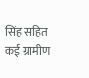सिंह सहित कई ग्रामीण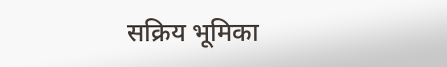सक्रिय भूमिका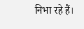निभा रहे हैं।